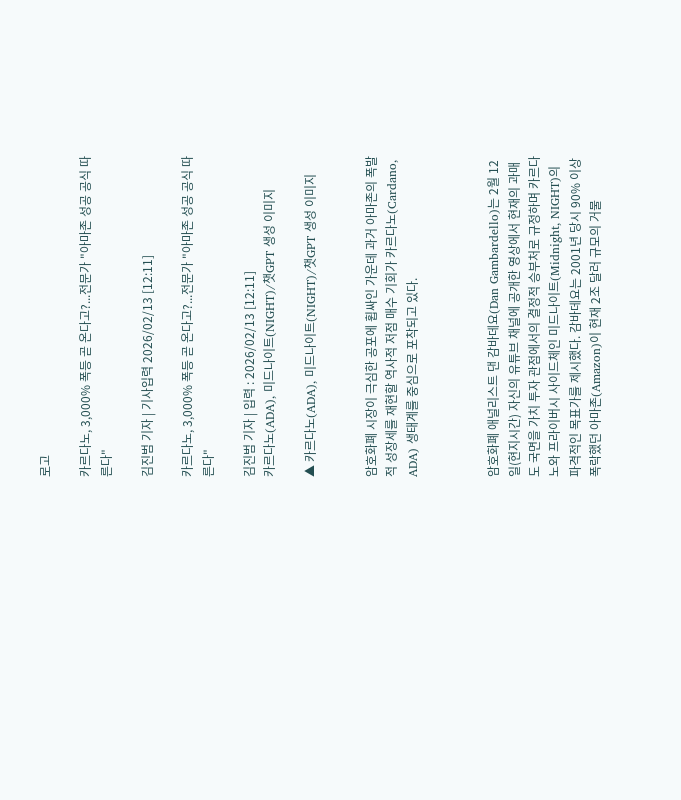로고

카르다노, 3,000% 폭등 곧 온다고?...전문가 "아마존 성공 공식 따른다"

김진범 기자 | 기사입력 2026/02/13 [12:11]

카르다노, 3,000% 폭등 곧 온다고?...전문가 "아마존 성공 공식 따른다"

김진범 기자 | 입력 : 2026/02/13 [12:11]
카르다노(ADA), 미드나이트(NIGHT)/챗GPT 생성 이미지

▲ 카르다노(ADA), 미드나이트(NIGHT)/챗GPT 생성 이미지


암호화폐 시장이 극심한 공포에 휩싸인 가운데 과거 아마존의 폭발적 성장세를 재현할 역사적 저점 매수 기회가 카르다노(Cardano, ADA) 생태계를 중심으로 포착되고 있다.



암호화폐 애널리스트 댄 감바데요(Dan Gambardello)는 2월 12일(현지시간) 자신의 유튜브 채널에 공개한 영상에서 현재의 과매도 국면을 가치 투자 관점에서의 결정적 승부처로 규정하며 카르다노와 프라이버시 사이드체인 미드나이트(Midnight, NIGHT)의 파격적인 목표가를 제시했다. 감바데요는 2001년 당시 90% 이상 폭락했던 아마존(Amazon)이 현재 2조 달러 규모의 거물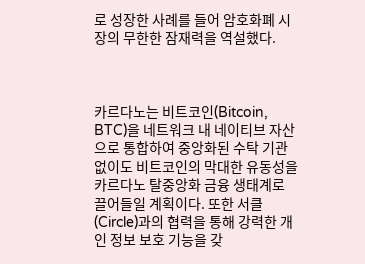로 성장한 사례를 들어 암호화폐 시장의 무한한 잠재력을 역설했다.



카르다노는 비트코인(Bitcoin, BTC)을 네트워크 내 네이티브 자산으로 통합하여 중앙화된 수탁 기관 없이도 비트코인의 막대한 유동성을 카르다노 탈중앙화 금융 생태계로 끌어들일 계획이다. 또한 서클(Circle)과의 협력을 통해 강력한 개인 정보 보호 기능을 갖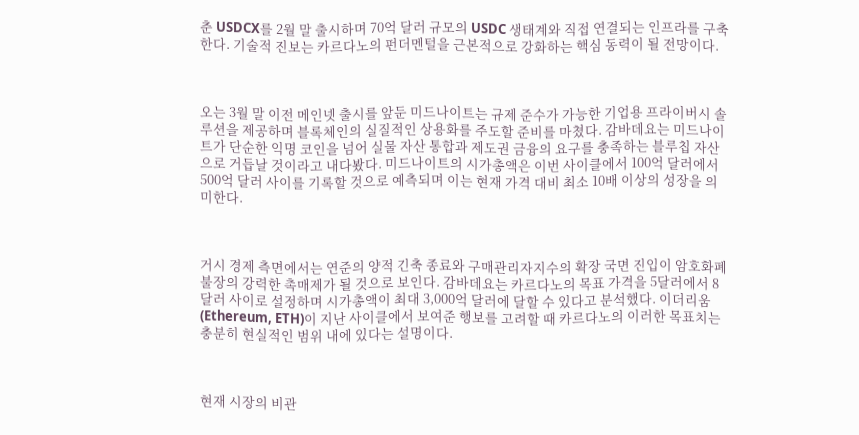춘 USDCX를 2월 말 출시하며 70억 달러 규모의 USDC 생태계와 직접 연결되는 인프라를 구축한다. 기술적 진보는 카르다노의 펀더멘털을 근본적으로 강화하는 핵심 동력이 될 전망이다.



오는 3월 말 이전 메인넷 출시를 앞둔 미드나이트는 규제 준수가 가능한 기업용 프라이버시 솔루션을 제공하며 블록체인의 실질적인 상용화를 주도할 준비를 마쳤다. 감바데요는 미드나이트가 단순한 익명 코인을 넘어 실물 자산 통합과 제도권 금융의 요구를 충족하는 블루칩 자산으로 거듭날 것이라고 내다봤다. 미드나이트의 시가총액은 이번 사이클에서 100억 달러에서 500억 달러 사이를 기록할 것으로 예측되며 이는 현재 가격 대비 최소 10배 이상의 성장을 의미한다.



거시 경제 측면에서는 연준의 양적 긴축 종료와 구매관리자지수의 확장 국면 진입이 암호화폐 불장의 강력한 촉매제가 될 것으로 보인다. 감바데요는 카르다노의 목표 가격을 5달러에서 8달러 사이로 설정하며 시가총액이 최대 3,000억 달러에 달할 수 있다고 분석했다. 이더리움(Ethereum, ETH)이 지난 사이클에서 보여준 행보를 고려할 때 카르다노의 이러한 목표치는 충분히 현실적인 범위 내에 있다는 설명이다.



현재 시장의 비관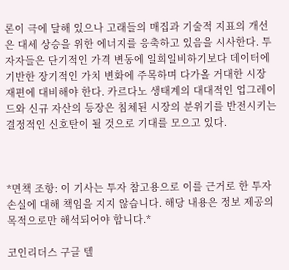론이 극에 달해 있으나 고래들의 매집과 기술적 지표의 개선은 대세 상승을 위한 에너지를 응축하고 있음을 시사한다. 투자자들은 단기적인 가격 변동에 일희일비하기보다 데이터에 기반한 장기적인 가치 변화에 주목하며 다가올 거대한 시장 재편에 대비해야 한다. 카르다노 생태계의 대대적인 업그레이드와 신규 자산의 등장은 침체된 시장의 분위기를 반전시키는 결정적인 신호탄이 될 것으로 기대를 모으고 있다.



*면책 조항: 이 기사는 투자 참고용으로 이를 근거로 한 투자 손실에 대해 책임을 지지 않습니다. 해당 내용은 정보 제공의 목적으로만 해석되어야 합니다.*

코인리더스 구글 텔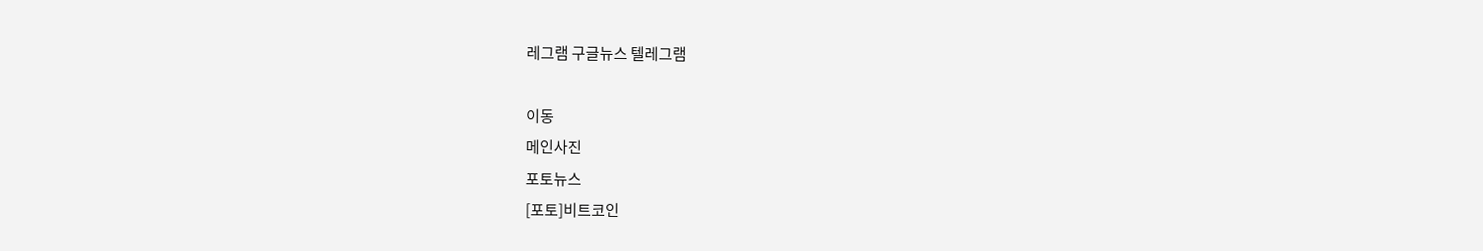레그램 구글뉴스 텔레그램

이동
메인사진
포토뉴스
[포토]비트코인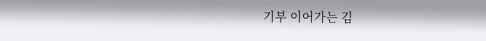기부 이어가는 김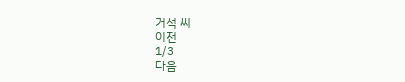거석 씨
이전
1/3
다음